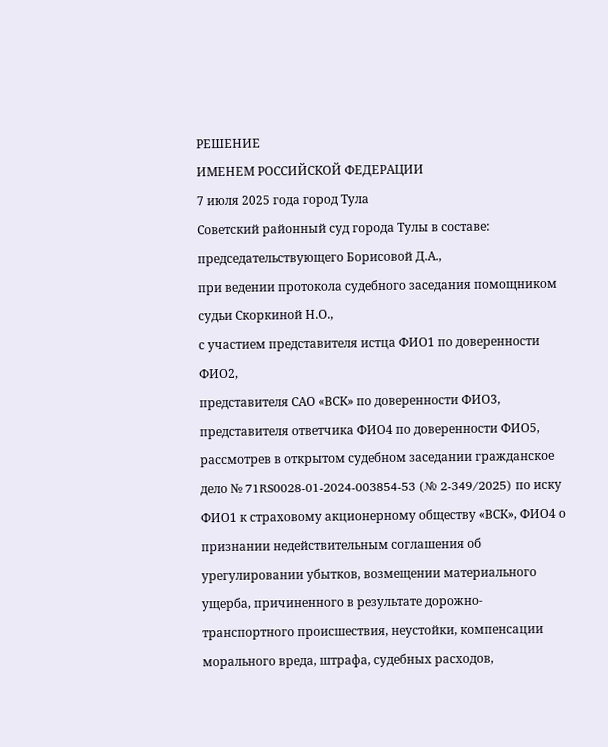РЕШЕНИЕ
ИМЕНЕМ РОССИЙСКОЙ ФЕДЕРАЦИИ
7 июля 2025 года город Тула
Советский районный суд города Тулы в составе:
председательствующего Борисовой Д.А.,
при ведении протокола судебного заседания помощником судьи Скоркиной Н.О.,
с участием представителя истца ФИО1 по доверенности ФИО2,
представителя САО «ВСК» по доверенности ФИО3,
представителя ответчика ФИО4 по доверенности ФИО5,
рассмотрев в открытом судебном заседании гражданское дело № 71RS0028-01-2024-003854-53 (№ 2-349/2025) по иску ФИО1 к страховому акционерному обществу «ВСК», ФИО4 о признании недействительным соглашения об урегулировании убытков, возмещении материального ущерба, причиненного в результате дорожно-транспортного происшествия, неустойки, компенсации морального вреда, штрафа, судебных расходов,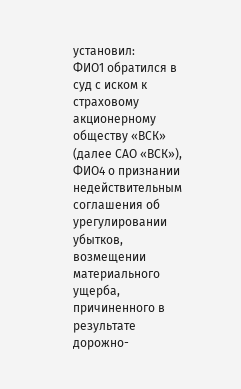установил:
ФИО1 обратился в суд с иском к страховому акционерному обществу «ВСК» (далее САО «ВСК»), ФИО4 о признании недействительным соглашения об урегулировании убытков, возмещении материального ущерба, причиненного в результате дорожно-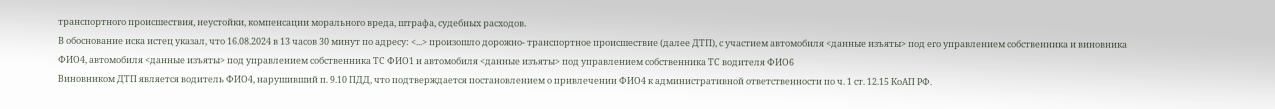транспортного происшествия, неустойки, компенсации морального вреда, штрафа, судебных расходов.
В обоснование иска истец указал, что 16.08.2024 в 13 часов 30 минут по адресу: <...> произошло дорожно- транспортное происшествие (далее ДТП), с участием автомобиля <данные изъяты> под его управлением собственника и виновника ФИО4, автомобиля <данные изъяты> под управлением собственника ТС ФИО1 и автомобиля <данные изъяты> под управлением собственника ТС водителя ФИО6
Виновником ДТП является водитель ФИО4, нарушивший п. 9.10 ПДД, что подтверждается постановлением о привлечении ФИО4 к административной ответственности по ч. 1 ст. 12.15 КоАП РФ.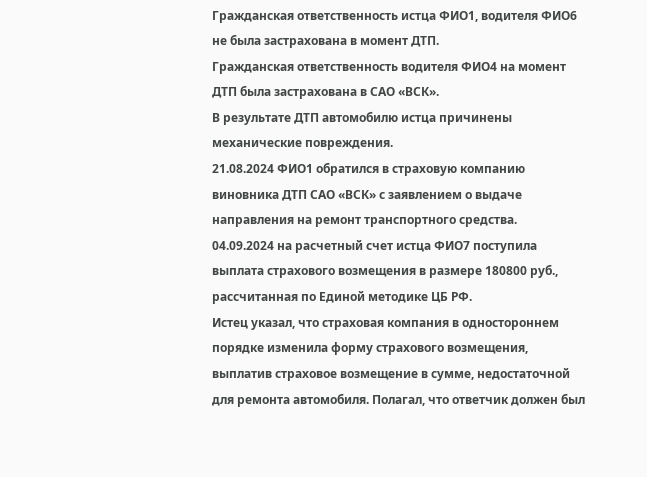Гражданская ответственность истца ФИО1, водителя ФИО6 не была застрахована в момент ДТП.
Гражданская ответственность водителя ФИО4 на момент ДТП была застрахована в САО «ВСК».
В результате ДТП автомобилю истца причинены механические повреждения.
21.08.2024 ФИО1 обратился в страховую компанию виновника ДТП САО «ВСК» с заявлением о выдаче направления на ремонт транспортного средства.
04.09.2024 на расчетный счет истца ФИО7 поступила выплата страхового возмещения в размере 180800 руб., рассчитанная по Единой методике ЦБ РФ.
Истец указал, что страховая компания в одностороннем порядке изменила форму страхового возмещения, выплатив страховое возмещение в сумме, недостаточной для ремонта автомобиля. Полагал, что ответчик должен был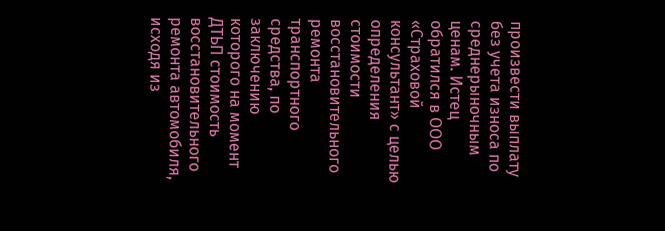произвести выплату без учета износа по среднерыночным ценам. Истец обратился в ООО «Страховой консультант» с целью определения стоимости восстановительного ремонта транспортного средства, по заключению которого на момент ДТЬП стоимость восстановительного ремонта автомобиля, исходя из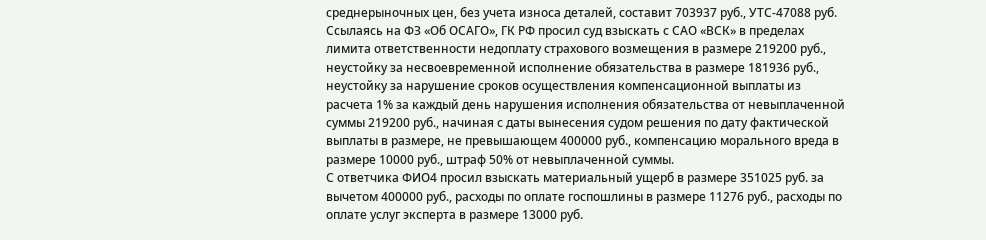среднерыночных цен, без учета износа деталей, составит 703937 руб., УТС-47088 руб. Ссылаясь на ФЗ «Об ОСАГО», ГК РФ просил суд взыскать с САО «ВСК» в пределах лимита ответственности недоплату страхового возмещения в размере 219200 руб., неустойку за несвоевременной исполнение обязательства в размере 181936 руб., неустойку за нарушение сроков осуществления компенсационной выплаты из расчета 1% за каждый день нарушения исполнения обязательства от невыплаченной суммы 219200 руб., начиная с даты вынесения судом решения по дату фактической выплаты в размере, не превышающем 400000 руб., компенсацию морального вреда в размере 10000 руб., штраф 50% от невыплаченной суммы.
С ответчика ФИО4 просил взыскать материальный ущерб в размере 351025 руб. за вычетом 400000 руб., расходы по оплате госпошлины в размере 11276 руб., расходы по оплате услуг эксперта в размере 13000 руб.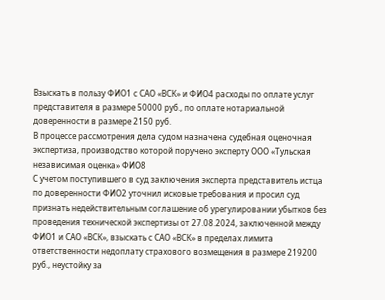Взыскать в пользу ФИО1 с САО «ВСК» и ФИО4 расходы по оплате услуг представителя в размере 50000 руб., по оплате нотариальной доверенности в размере 2150 руб.
В процессе рассмотрения дела судом назначена судебная оценочная экспертиза, производство которой поручено эксперту ООО «Тульская независимая оценка» ФИО8
С учетом поступившего в суд заключения эксперта представитель истца по доверенности ФИО2 уточнил исковые требования и просил суд признать недействительным соглашение об урегулировании убытков без проведения технической экспертизы от 27.08.2024, заключенной между ФИО1 и САО «ВСК», взыскать с САО «ВСК» в пределах лимита ответственности недоплату страхового возмещения в размере 219200 руб., неустойку за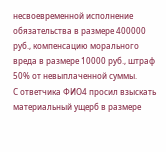несвоевременной исполнение обязательства в размере 400000 руб., компенсацию морального вреда в размере 10000 руб., штраф 50% от невыплаченной суммы.
С ответчика ФИО4 просил взыскать материальный ущерб в размере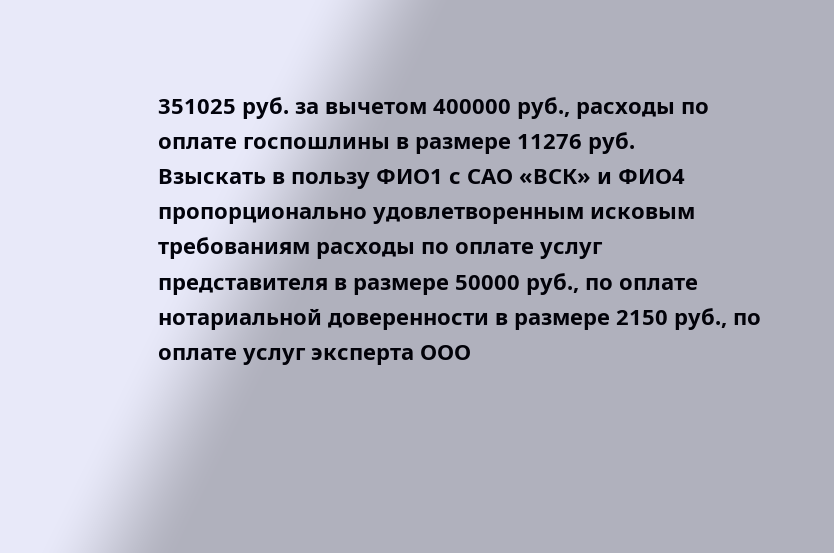351025 руб. за вычетом 400000 руб., расходы по оплате госпошлины в размере 11276 руб.
Взыскать в пользу ФИО1 с САО «ВСК» и ФИО4 пропорционально удовлетворенным исковым требованиям расходы по оплате услуг представителя в размере 50000 руб., по оплате нотариальной доверенности в размере 2150 руб., по оплате услуг эксперта ООО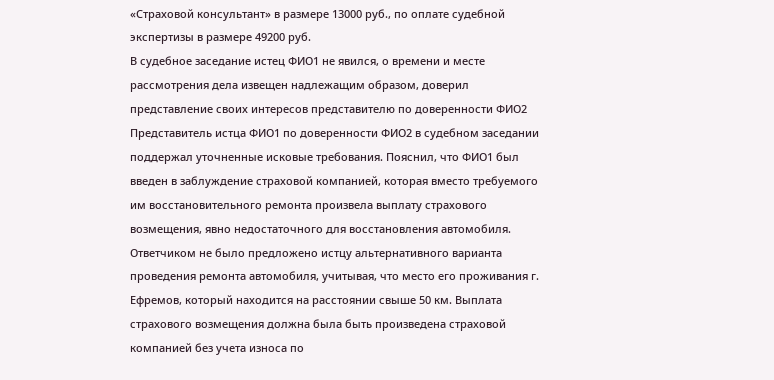«Страховой консультант» в размере 13000 руб., по оплате судебной экспертизы в размере 49200 руб.
В судебное заседание истец ФИО1 не явился, о времени и месте рассмотрения дела извещен надлежащим образом, доверил представление своих интересов представителю по доверенности ФИО2
Представитель истца ФИО1 по доверенности ФИО2 в судебном заседании поддержал уточненные исковые требования. Пояснил, что ФИО1 был введен в заблуждение страховой компанией, которая вместо требуемого им восстановительного ремонта произвела выплату страхового возмещения, явно недостаточного для восстановления автомобиля. Ответчиком не было предложено истцу альтернативного варианта проведения ремонта автомобиля, учитывая, что место его проживания г. Ефремов, который находится на расстоянии свыше 50 км. Выплата страхового возмещения должна была быть произведена страховой компанией без учета износа по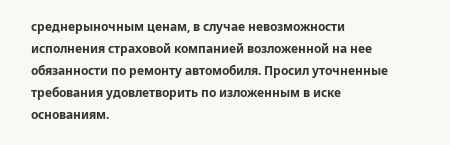среднерыночным ценам, в случае невозможности исполнения страховой компанией возложенной на нее обязанности по ремонту автомобиля. Просил уточненные требования удовлетворить по изложенным в иске основаниям.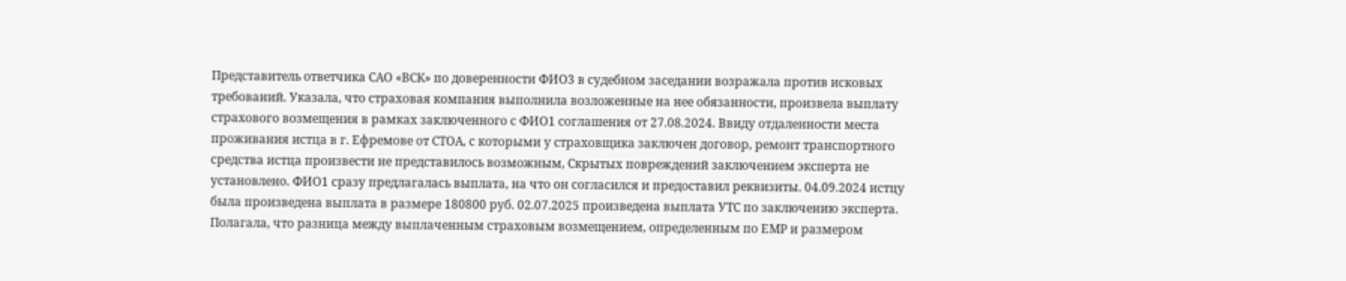Представитель ответчика САО «ВСК» по доверенности ФИО3 в судебном заседании возражала против исковых требований. Указала, что страховая компания выполнила возложенные на нее обязанности, произвела выплату страхового возмещения в рамках заключенного с ФИО1 соглашения от 27.08.2024. Ввиду отдаленности места проживания истца в г. Ефремове от СТОА, с которыми у страховщика заключен договор, ремонт транспортного средства истца произвести не представилось возможным, Скрытых повреждений заключением эксперта не установлено. ФИО1 сразу предлагалась выплата, на что он согласился и предоставил реквизиты. 04.09.2024 истцу была произведена выплата в размере 180800 руб. 02.07.2025 произведена выплата УТС по заключению эксперта. Полагала, что разница между выплаченным страховым возмещением, определенным по ЕМР и размером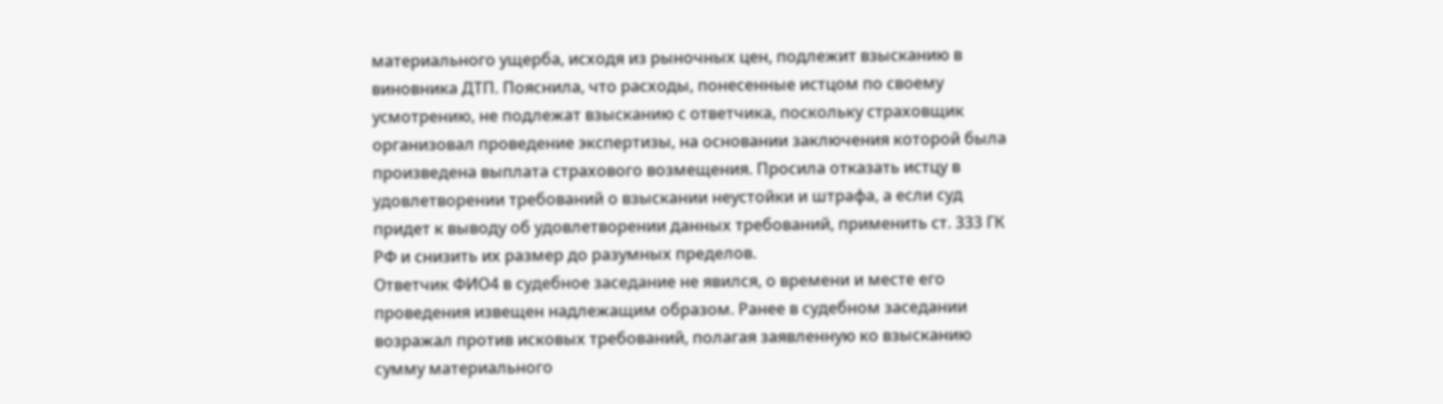материального ущерба, исходя из рыночных цен, подлежит взысканию в виновника ДТП. Пояснила, что расходы, понесенные истцом по своему усмотрению, не подлежат взысканию с ответчика, поскольку страховщик организовал проведение экспертизы, на основании заключения которой была произведена выплата страхового возмещения. Просила отказать истцу в удовлетворении требований о взыскании неустойки и штрафа, а если суд придет к выводу об удовлетворении данных требований, применить ст. 333 ГК РФ и снизить их размер до разумных пределов.
Ответчик ФИО4 в судебное заседание не явился, о времени и месте его проведения извещен надлежащим образом. Ранее в судебном заседании возражал против исковых требований, полагая заявленную ко взысканию сумму материального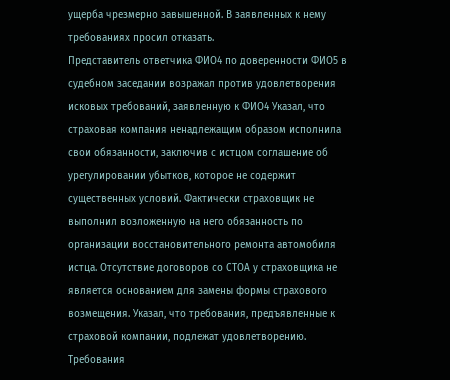ущерба чрезмерно завышенной. В заявленных к нему требованиях просил отказать.
Представитель ответчика ФИО4 по доверенности ФИО5 в судебном заседании возражал против удовлетворения исковых требований, заявленную к ФИО4 Указал, что страховая компания ненадлежащим образом исполнила свои обязанности, заключив с истцом соглашение об урегулировании убытков, которое не содержит существенных условий. Фактически страховщик не выполнил возложенную на него обязанность по организации восстановительного ремонта автомобиля истца. Отсутствие договоров со СТОА у страховщика не является основанием для замены формы страхового возмещения. Указал, что требования, предъявленные к страховой компании, подлежат удовлетворению. Требования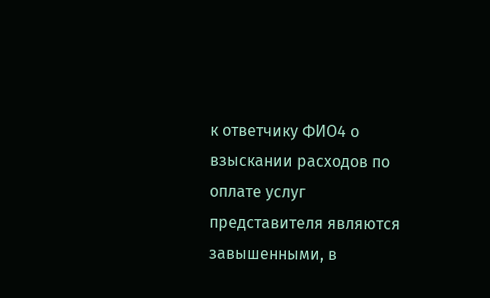к ответчику ФИО4 о взыскании расходов по оплате услуг представителя являются завышенными, в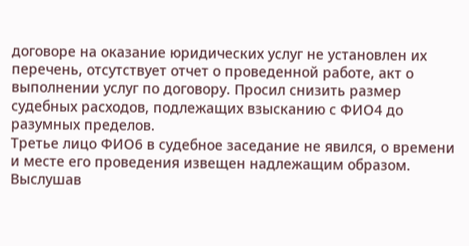договоре на оказание юридических услуг не установлен их перечень, отсутствует отчет о проведенной работе, акт о выполнении услуг по договору. Просил снизить размер судебных расходов, подлежащих взысканию с ФИО4 до разумных пределов.
Третье лицо ФИО6 в судебное заседание не явился, о времени и месте его проведения извещен надлежащим образом.
Выслушав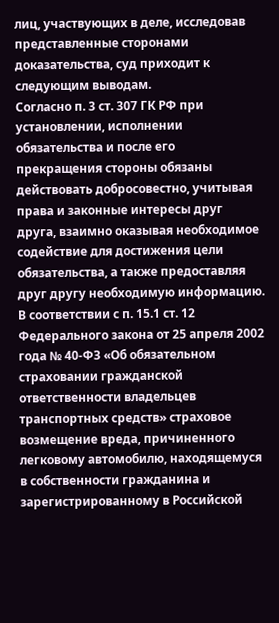лиц, участвующих в деле, исследовав представленные сторонами доказательства, суд приходит к следующим выводам.
Согласно п. 3 ст. 307 ГК РФ при установлении, исполнении обязательства и после его прекращения стороны обязаны действовать добросовестно, учитывая права и законные интересы друг друга, взаимно оказывая необходимое содействие для достижения цели обязательства, а также предоставляя друг другу необходимую информацию.
В соответствии с п. 15.1 ст. 12 Федерального закона от 25 апреля 2002 года № 40-ФЗ «Об обязательном страховании гражданской ответственности владельцев транспортных средств» страховое возмещение вреда, причиненного легковому автомобилю, находящемуся в собственности гражданина и зарегистрированному в Российской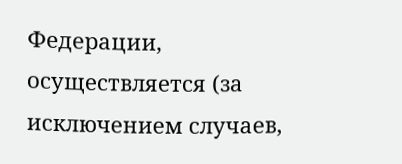Федерации, осуществляется (за исключением случаев,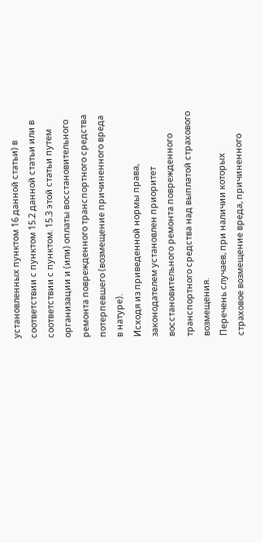установленных пунктом 16 данной статьи) в соответствии с пунктом 15.2 данной статьи или в соответствии с пунктом. 15.3 этой статьи путем организации и (или) оплаты восстановительного ремонта поврежденного транспортного средства потерпевшего (возмещение причиненного вреда в натуре).
Исходя из приведенной нормы права, законодателем установлен приоритет восстановительного ремонта поврежденного транспортного средства над выплатой страхового возмещения.
Перечень случаев, при наличии которых страховое возмещение вреда, причиненного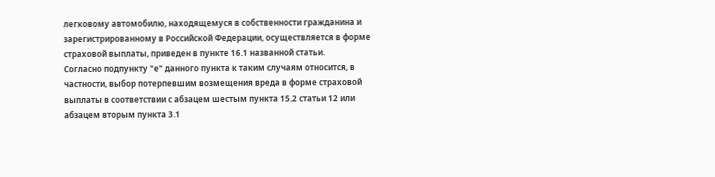легковому автомобилю, находящемуся в собственности гражданина и зарегистрированному в Российской Федерации, осуществляется в форме страховой выплаты, приведен в пункте 16.1 названной статьи.
Согласно подпункту "е" данного пункта к таким случаям относится, в частности, выбор потерпевшим возмещения вреда в форме страховой выплаты в соответствии с абзацем шестым пункта 15.2 статьи 12 или абзацем вторым пункта 3.1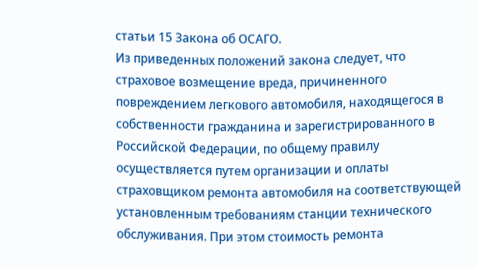статьи 15 Закона об ОСАГО.
Из приведенных положений закона следует, что страховое возмещение вреда, причиненного повреждением легкового автомобиля, находящегося в собственности гражданина и зарегистрированного в Российской Федерации, по общему правилу осуществляется путем организации и оплаты страховщиком ремонта автомобиля на соответствующей установленным требованиям станции технического обслуживания. При этом стоимость ремонта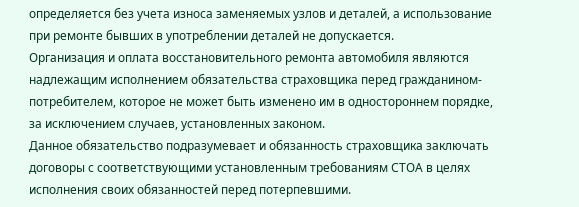определяется без учета износа заменяемых узлов и деталей, а использование при ремонте бывших в употреблении деталей не допускается.
Организация и оплата восстановительного ремонта автомобиля являются надлежащим исполнением обязательства страховщика перед гражданином-потребителем, которое не может быть изменено им в одностороннем порядке, за исключением случаев, установленных законом.
Данное обязательство подразумевает и обязанность страховщика заключать договоры с соответствующими установленным требованиям СТОА в целях исполнения своих обязанностей перед потерпевшими.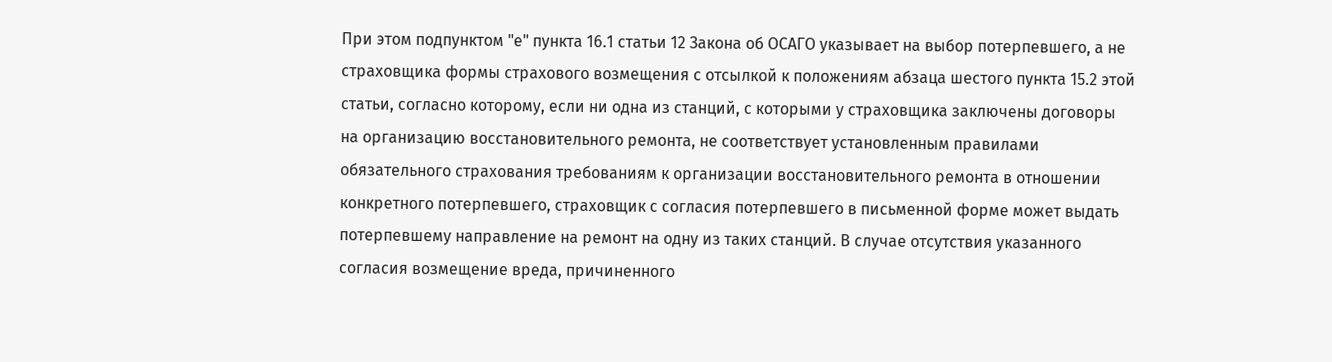При этом подпунктом "е" пункта 16.1 статьи 12 Закона об ОСАГО указывает на выбор потерпевшего, а не страховщика формы страхового возмещения с отсылкой к положениям абзаца шестого пункта 15.2 этой статьи, согласно которому, если ни одна из станций, с которыми у страховщика заключены договоры на организацию восстановительного ремонта, не соответствует установленным правилами обязательного страхования требованиям к организации восстановительного ремонта в отношении конкретного потерпевшего, страховщик с согласия потерпевшего в письменной форме может выдать потерпевшему направление на ремонт на одну из таких станций. В случае отсутствия указанного согласия возмещение вреда, причиненного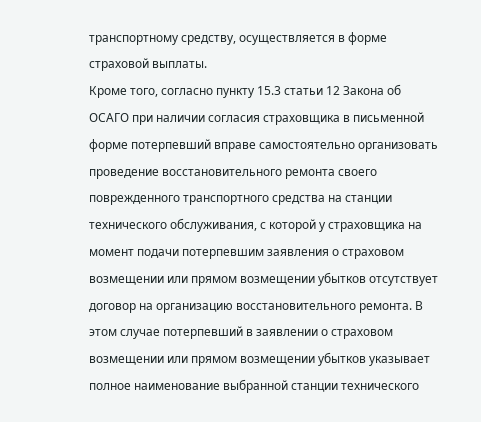транспортному средству, осуществляется в форме страховой выплаты.
Кроме того, согласно пункту 15.3 статьи 12 Закона об ОСАГО при наличии согласия страховщика в письменной форме потерпевший вправе самостоятельно организовать проведение восстановительного ремонта своего поврежденного транспортного средства на станции технического обслуживания, с которой у страховщика на момент подачи потерпевшим заявления о страховом возмещении или прямом возмещении убытков отсутствует договор на организацию восстановительного ремонта. В этом случае потерпевший в заявлении о страховом возмещении или прямом возмещении убытков указывает полное наименование выбранной станции технического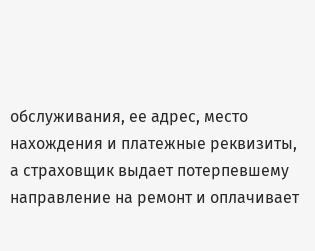обслуживания, ее адрес, место нахождения и платежные реквизиты, а страховщик выдает потерпевшему направление на ремонт и оплачивает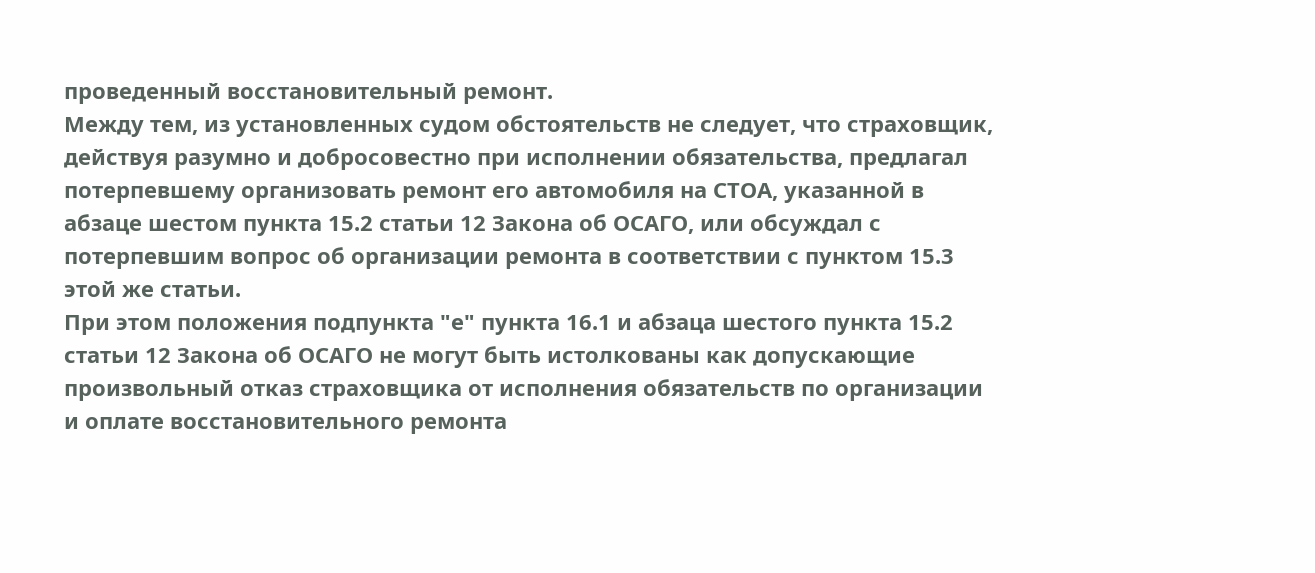проведенный восстановительный ремонт.
Между тем, из установленных судом обстоятельств не следует, что страховщик, действуя разумно и добросовестно при исполнении обязательства, предлагал потерпевшему организовать ремонт его автомобиля на СТОА, указанной в абзаце шестом пункта 15.2 статьи 12 Закона об ОСАГО, или обсуждал с потерпевшим вопрос об организации ремонта в соответствии с пунктом 15.3 этой же статьи.
При этом положения подпункта "е" пункта 16.1 и абзаца шестого пункта 15.2 статьи 12 Закона об ОСАГО не могут быть истолкованы как допускающие произвольный отказ страховщика от исполнения обязательств по организации и оплате восстановительного ремонта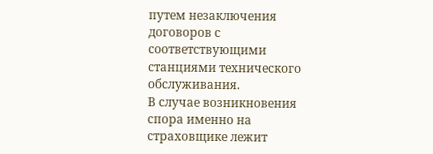путем незаключения договоров с соответствующими станциями технического обслуживания.
В случае возникновения спора именно на страховщике лежит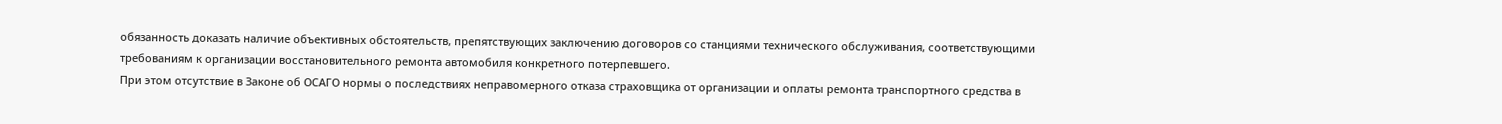обязанность доказать наличие объективных обстоятельств, препятствующих заключению договоров со станциями технического обслуживания, соответствующими требованиям к организации восстановительного ремонта автомобиля конкретного потерпевшего.
При этом отсутствие в Законе об ОСАГО нормы о последствиях неправомерного отказа страховщика от организации и оплаты ремонта транспортного средства в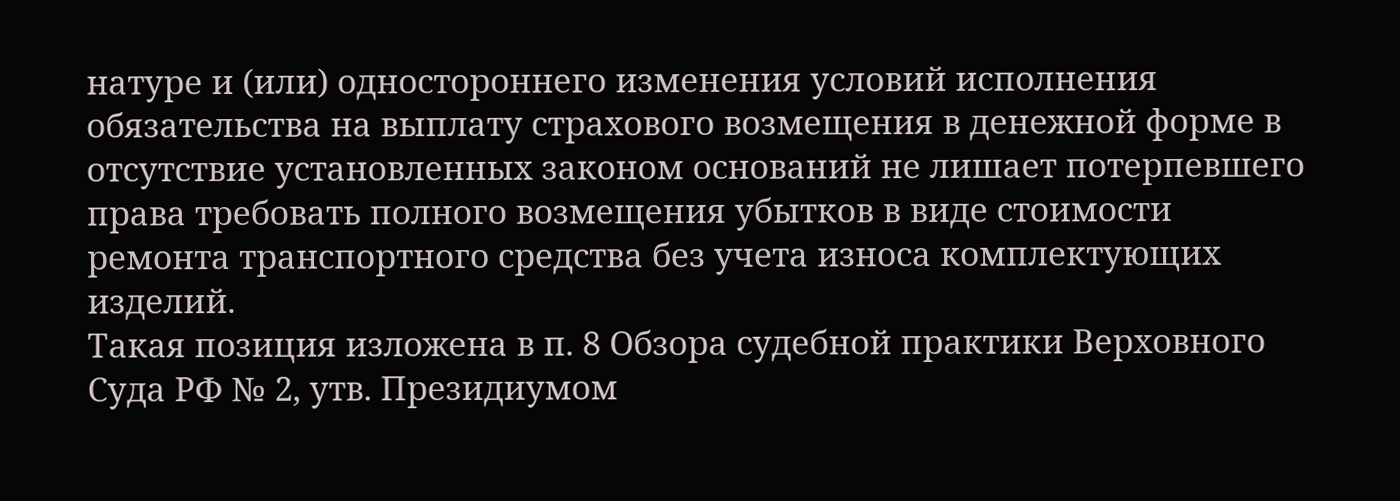натуре и (или) одностороннего изменения условий исполнения обязательства на выплату страхового возмещения в денежной форме в отсутствие установленных законом оснований не лишает потерпевшего права требовать полного возмещения убытков в виде стоимости ремонта транспортного средства без учета износа комплектующих изделий.
Такая позиция изложена в п. 8 Обзора судебной практики Верховного Суда РФ № 2, утв. Президиумом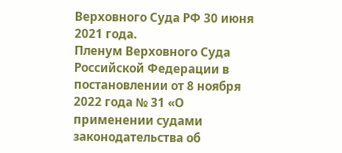Верховного Суда РФ 30 июня 2021 года.
Пленум Верховного Суда Российской Федерации в постановлении от 8 ноября 2022 года № 31 «О применении судами законодательства об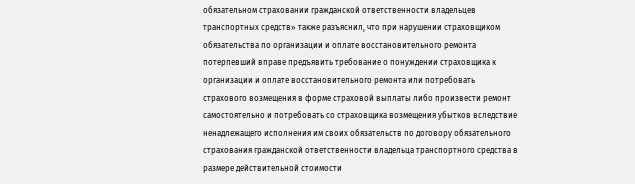обязательном страховании гражданской ответственности владельцев транспортных средств» также разъяснил, что при нарушении страховщиком обязательства по организации и оплате восстановительного ремонта потерпевший вправе предъявить требование о понуждении страховщика к организации и оплате восстановительного ремонта или потребовать страхового возмещения в форме страховой выплаты либо произвести ремонт самостоятельно и потребовать со страховщика возмещения убытков вследствие ненадлежащего исполнения им своих обязательств по договору обязательного страхования гражданской ответственности владельца транспортного средства в размере действительной стоимости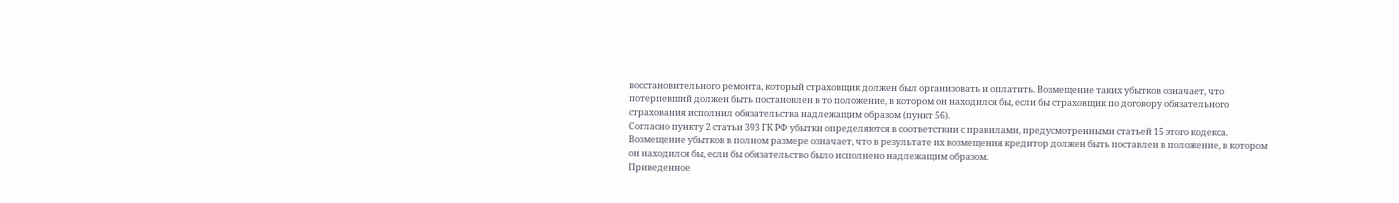восстановительного ремонта, который страховщик должен был организовать и оплатить. Возмещение таких убытков означает, что потерпевший должен быть постановлен в то положение, в котором он находился бы, если бы страховщик по договору обязательного страхования исполнил обязательства надлежащим образом (пункт 56).
Согласно пункту 2 статьи 393 ГК РФ убытки определяются в соответствии с правилами, предусмотренными статьей 15 этого кодекса.
Возмещение убытков в полном размере означает, что в результате их возмещения кредитор должен быть поставлен в положение, в котором он находился бы, если бы обязательство было исполнено надлежащим образом.
Приведенное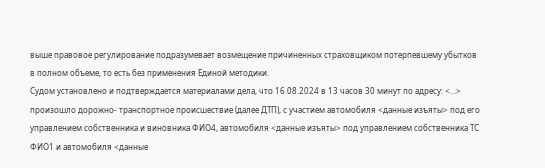выше правовое регулирование подразумевает возмещение причиненных страховщиком потерпевшему убытков в полном объеме, то есть без применения Единой методики.
Судом установлено и подтверждается материалами дела, что 16.08.2024 в 13 часов 30 минут по адресу: <...> произошло дорожно- транспортное происшествие (далее ДТП), с участием автомобиля <данные изъяты> под его управлением собственника и виновника ФИО4, автомобиля <данные изъяты> под управлением собственника ТС ФИО1 и автомобиля <данные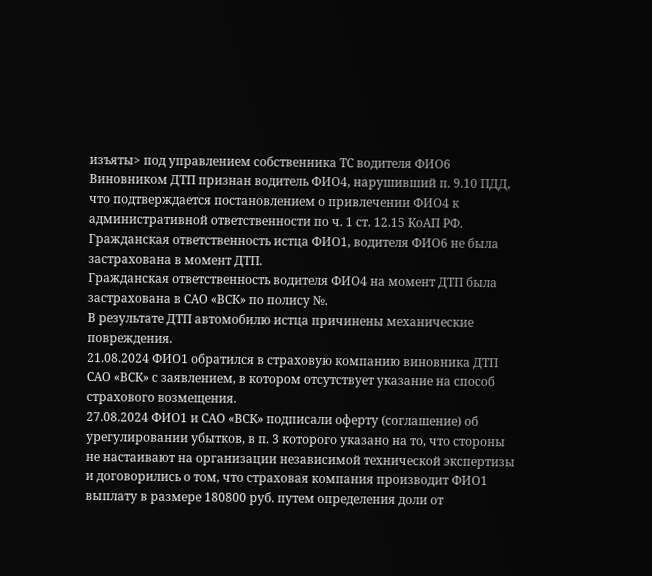изъяты> под управлением собственника ТС водителя ФИО6
Виновником ДТП признан водитель ФИО4, нарушивший п. 9.10 ПДД, что подтверждается постановлением о привлечении ФИО4 к административной ответственности по ч. 1 ст. 12.15 КоАП РФ.
Гражданская ответственность истца ФИО1, водителя ФИО6 не была застрахована в момент ДТП.
Гражданская ответственность водителя ФИО4 на момент ДТП была застрахована в САО «ВСК» по полису №.
В результате ДТП автомобилю истца причинены механические повреждения.
21.08.2024 ФИО1 обратился в страховую компанию виновника ДТП САО «ВСК» с заявлением, в котором отсутствует указание на способ страхового возмещения.
27.08.2024 ФИО1 и САО «ВСК» подписали оферту (соглашение) об урегулировании убытков, в п. 3 которого указано на то, что стороны не настаивают на организации независимой технической экспертизы и договорились о том, что страховая компания производит ФИО1 выплату в размере 180800 руб. путем определения доли от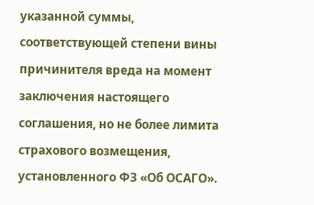указанной суммы, соответствующей степени вины причинителя вреда на момент заключения настоящего соглашения, но не более лимита страхового возмещения, установленного ФЗ «Об ОСАГО».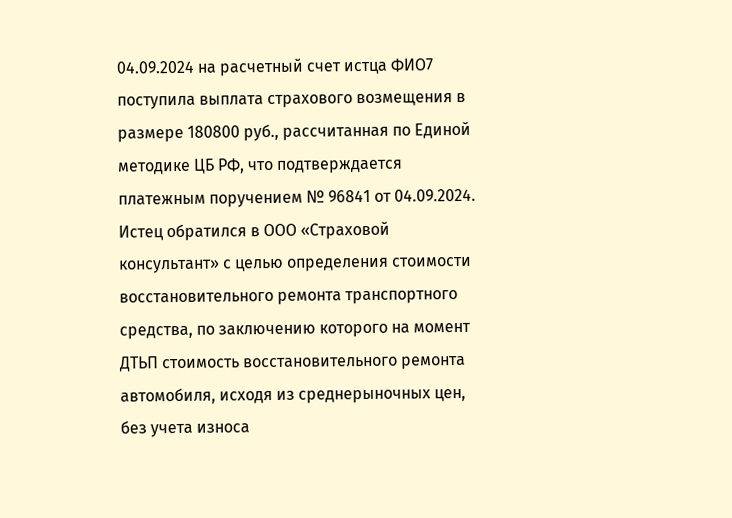04.09.2024 на расчетный счет истца ФИО7 поступила выплата страхового возмещения в размере 180800 руб., рассчитанная по Единой методике ЦБ РФ, что подтверждается платежным поручением № 96841 от 04.09.2024.
Истец обратился в ООО «Страховой консультант» с целью определения стоимости восстановительного ремонта транспортного средства, по заключению которого на момент ДТЬП стоимость восстановительного ремонта автомобиля, исходя из среднерыночных цен, без учета износа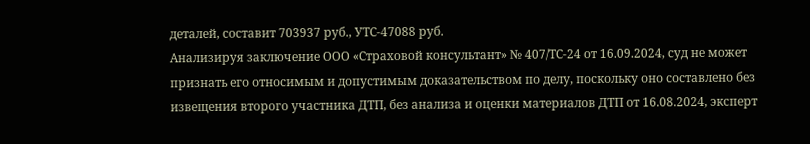деталей, составит 703937 руб., УТС-47088 руб.
Анализируя заключение ООО «Страховой консультант» № 407/ТС-24 от 16.09.2024, суд не может признать его относимым и допустимым доказательством по делу, поскольку оно составлено без извещения второго участника ДТП, без анализа и оценки материалов ДТП от 16.08.2024, эксперт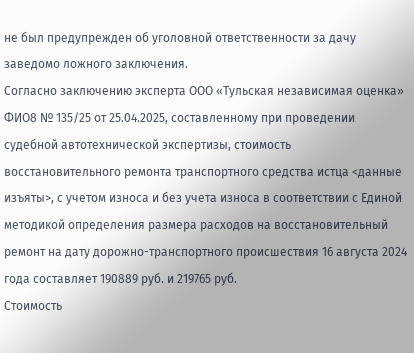не был предупрежден об уголовной ответственности за дачу заведомо ложного заключения.
Согласно заключению эксперта ООО «Тульская независимая оценка» ФИО8 № 135/25 от 25.04.2025, составленному при проведении судебной автотехнической экспертизы, стоимость восстановительного ремонта транспортного средства истца <данные изъяты>, с учетом износа и без учета износа в соответствии с Единой методикой определения размера расходов на восстановительный ремонт на дату дорожно-транспортного происшествия 16 августа 2024 года составляет 190889 руб. и 219765 руб.
Стоимость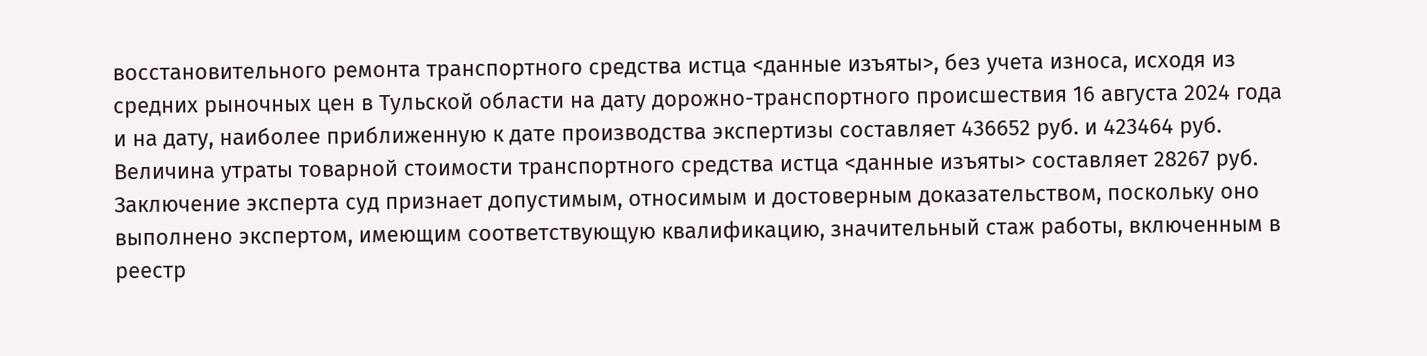восстановительного ремонта транспортного средства истца <данные изъяты>, без учета износа, исходя из средних рыночных цен в Тульской области на дату дорожно-транспортного происшествия 16 августа 2024 года и на дату, наиболее приближенную к дате производства экспертизы составляет 436652 руб. и 423464 руб.
Величина утраты товарной стоимости транспортного средства истца <данные изъяты> составляет 28267 руб.
Заключение эксперта суд признает допустимым, относимым и достоверным доказательством, поскольку оно выполнено экспертом, имеющим соответствующую квалификацию, значительный стаж работы, включенным в реестр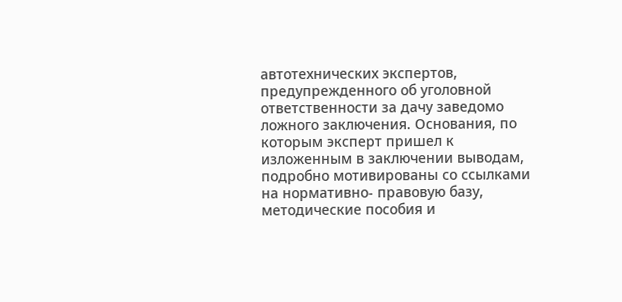автотехнических экспертов, предупрежденного об уголовной ответственности за дачу заведомо ложного заключения. Основания, по которым эксперт пришел к изложенным в заключении выводам, подробно мотивированы со ссылками на нормативно- правовую базу, методические пособия и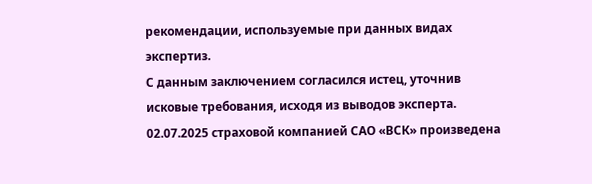рекомендации, используемые при данных видах экспертиз.
С данным заключением согласился истец, уточнив исковые требования, исходя из выводов эксперта.
02.07.2025 страховой компанией САО «ВСК» произведена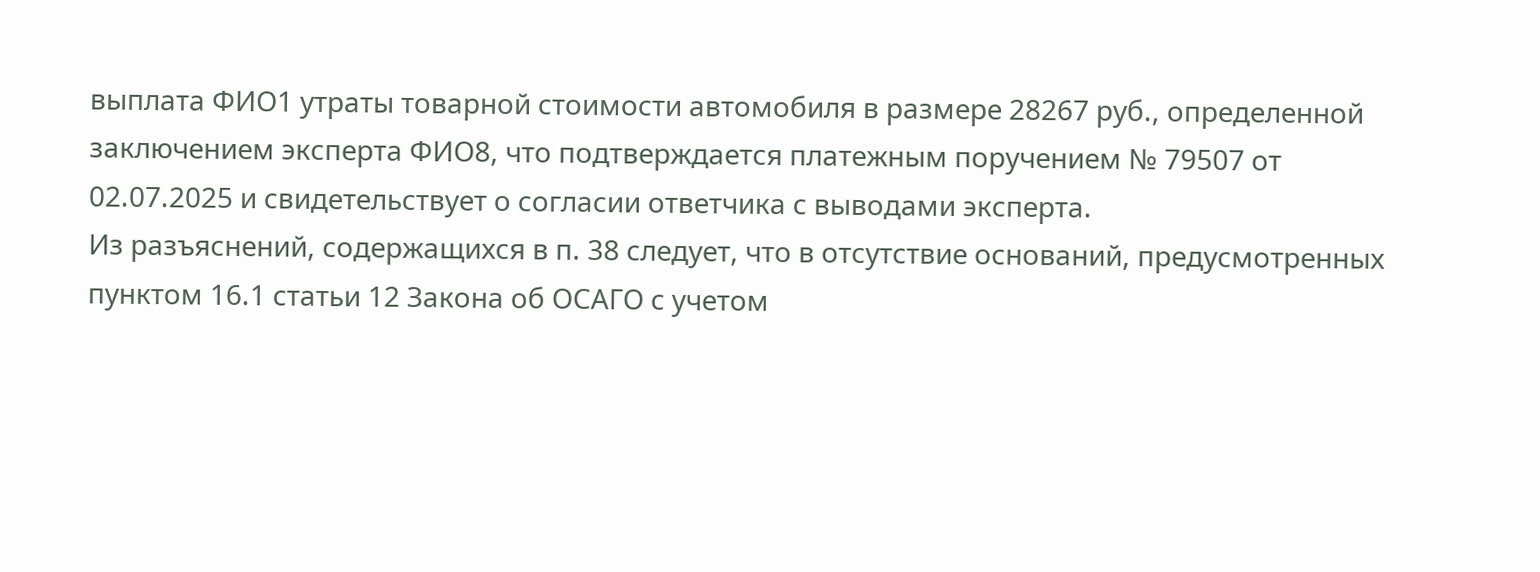выплата ФИО1 утраты товарной стоимости автомобиля в размере 28267 руб., определенной заключением эксперта ФИО8, что подтверждается платежным поручением № 79507 от 02.07.2025 и свидетельствует о согласии ответчика с выводами эксперта.
Из разъяснений, содержащихся в п. 38 следует, что в отсутствие оснований, предусмотренных пунктом 16.1 статьи 12 Закона об ОСАГО с учетом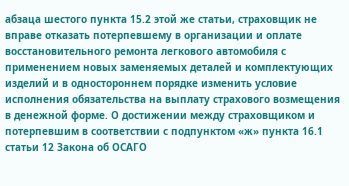абзаца шестого пункта 15.2 этой же статьи, страховщик не вправе отказать потерпевшему в организации и оплате восстановительного ремонта легкового автомобиля с применением новых заменяемых деталей и комплектующих изделий и в одностороннем порядке изменить условие исполнения обязательства на выплату страхового возмещения в денежной форме. О достижении между страховщиком и потерпевшим в соответствии с подпунктом «ж» пункта 16.1 статьи 12 Закона об ОСАГО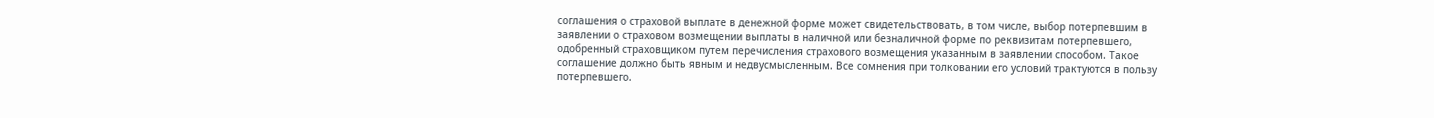соглашения о страховой выплате в денежной форме может свидетельствовать, в том числе, выбор потерпевшим в заявлении о страховом возмещении выплаты в наличной или безналичной форме по реквизитам потерпевшего, одобренный страховщиком путем перечисления страхового возмещения указанным в заявлении способом. Такое соглашение должно быть явным и недвусмысленным. Все сомнения при толковании его условий трактуются в пользу потерпевшего.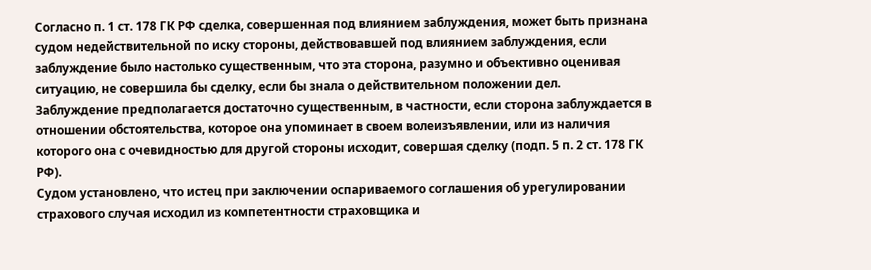Согласно п. 1 ст. 178 ГК РФ сделка, совершенная под влиянием заблуждения, может быть признана судом недействительной по иску стороны, действовавшей под влиянием заблуждения, если заблуждение было настолько существенным, что эта сторона, разумно и объективно оценивая ситуацию, не совершила бы сделку, если бы знала о действительном положении дел.
Заблуждение предполагается достаточно существенным, в частности, если сторона заблуждается в отношении обстоятельства, которое она упоминает в своем волеизъявлении, или из наличия которого она с очевидностью для другой стороны исходит, совершая сделку (подп. 5 п. 2 ст. 178 ГК РФ).
Судом установлено, что истец при заключении оспариваемого соглашения об урегулировании страхового случая исходил из компетентности страховщика и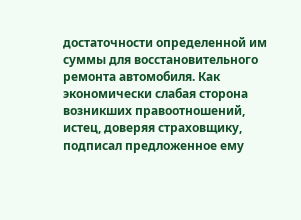достаточности определенной им суммы для восстановительного ремонта автомобиля. Как экономически слабая сторона возникших правоотношений, истец, доверяя страховщику, подписал предложенное ему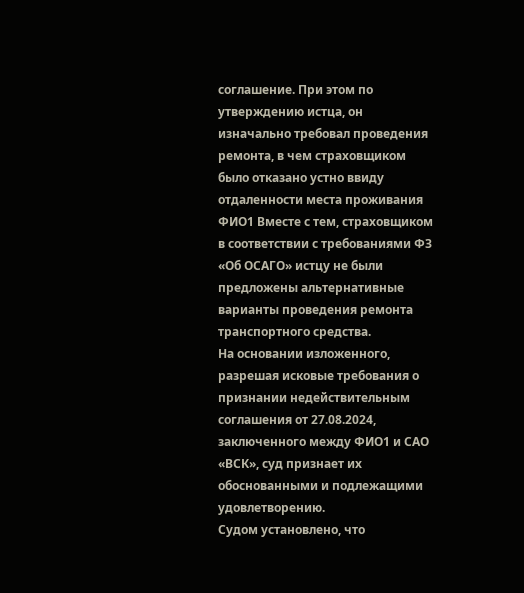соглашение. При этом по утверждению истца, он изначально требовал проведения ремонта, в чем страховщиком было отказано устно ввиду отдаленности места проживания ФИО1 Вместе с тем, страховщиком в соответствии с требованиями ФЗ «Об ОСАГО» истцу не были предложены альтернативные варианты проведения ремонта транспортного средства.
На основании изложенного, разрешая исковые требования о признании недействительным соглашения от 27.08.2024, заключенного между ФИО1 и САО «ВСК», суд признает их обоснованными и подлежащими удовлетворению.
Судом установлено, что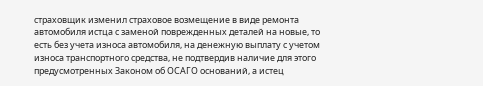страховщик изменил страховое возмещение в виде ремонта автомобиля истца с заменой поврежденных деталей на новые, то есть без учета износа автомобиля, на денежную выплату с учетом износа транспортного средства, не подтвердив наличие для этого предусмотренных Законом об ОСАГО оснований, а истец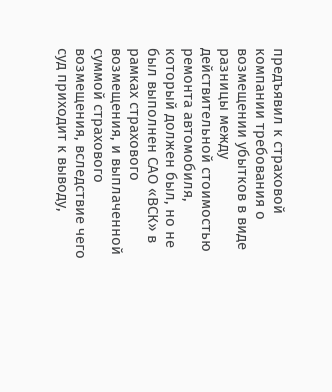предъявил к страховой компании требования о возмещении убытков в виде разницы между действительной стоимостью ремонта автомобиля, который должен был, но не был выполнен САО «ВСК» в рамках страхового возмещения, и выплаченной суммой страхового возмещения, вследствие чего суд приходит к выводу,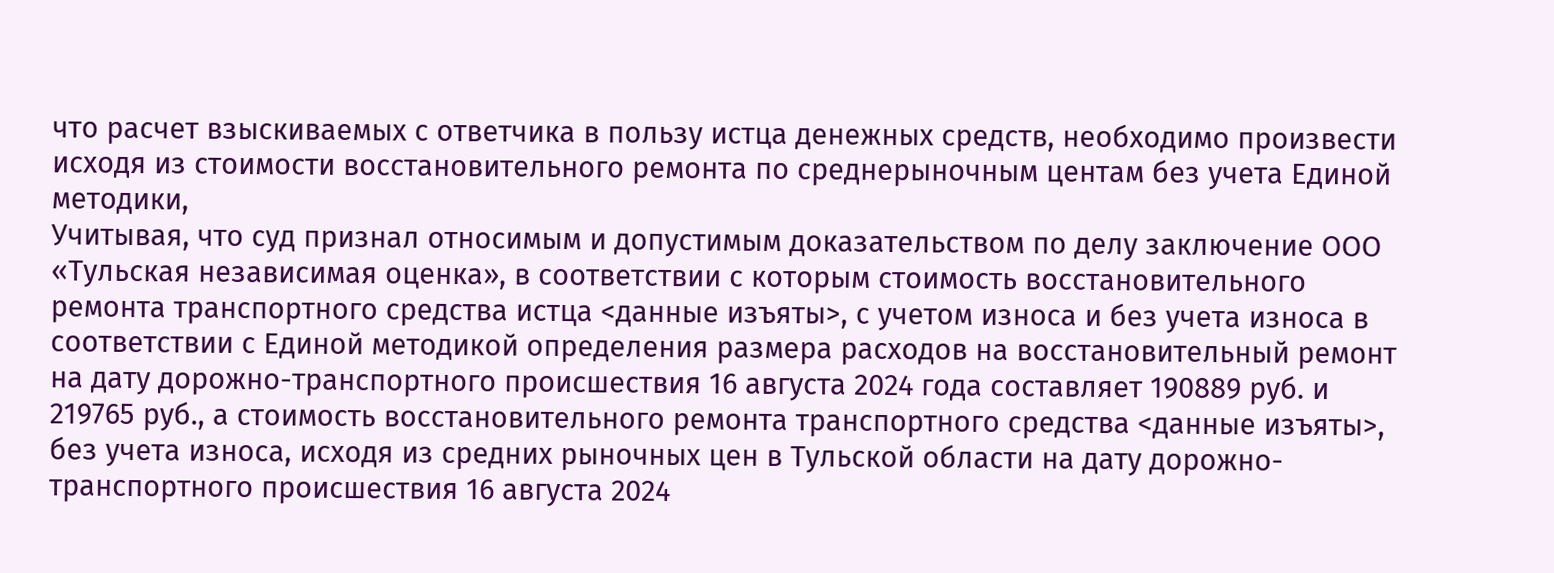что расчет взыскиваемых с ответчика в пользу истца денежных средств, необходимо произвести исходя из стоимости восстановительного ремонта по среднерыночным центам без учета Единой методики,
Учитывая, что суд признал относимым и допустимым доказательством по делу заключение ООО «Тульская независимая оценка», в соответствии с которым стоимость восстановительного ремонта транспортного средства истца <данные изъяты>, с учетом износа и без учета износа в соответствии с Единой методикой определения размера расходов на восстановительный ремонт на дату дорожно-транспортного происшествия 16 августа 2024 года составляет 190889 руб. и 219765 руб., а стоимость восстановительного ремонта транспортного средства <данные изъяты>, без учета износа, исходя из средних рыночных цен в Тульской области на дату дорожно-транспортного происшествия 16 августа 2024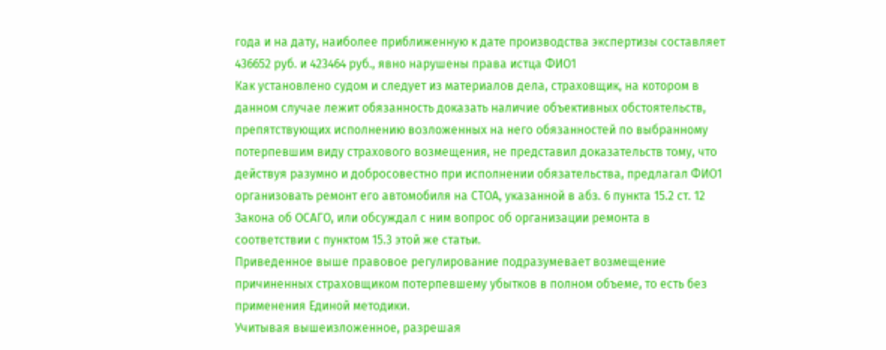года и на дату, наиболее приближенную к дате производства экспертизы составляет 436652 руб. и 423464 руб., явно нарушены права истца ФИО1
Как установлено судом и следует из материалов дела, страховщик, на котором в данном случае лежит обязанность доказать наличие объективных обстоятельств, препятствующих исполнению возложенных на него обязанностей по выбранному потерпевшим виду страхового возмещения, не представил доказательств тому, что действуя разумно и добросовестно при исполнении обязательства, предлагал ФИО1 организовать ремонт его автомобиля на СТОА, указанной в абз. 6 пункта 15.2 ст. 12 Закона об ОСАГО, или обсуждал с ним вопрос об организации ремонта в соответствии с пунктом 15.3 этой же статьи.
Приведенное выше правовое регулирование подразумевает возмещение причиненных страховщиком потерпевшему убытков в полном объеме, то есть без применения Единой методики.
Учитывая вышеизложенное, разрешая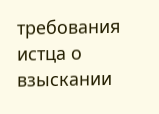требования истца о взыскании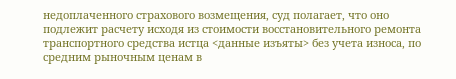недоплаченного страхового возмещения, суд полагает, что оно подлежит расчету исходя из стоимости восстановительного ремонта транспортного средства истца <данные изъяты> без учета износа, по средним рыночным ценам в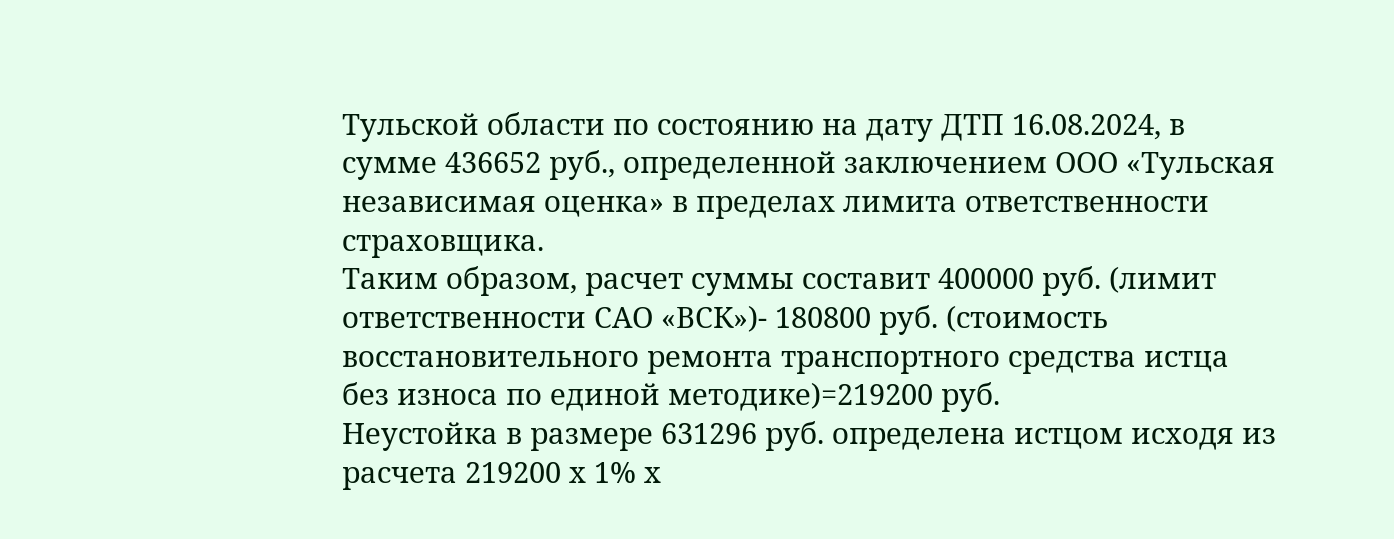Тульской области по состоянию на дату ДТП 16.08.2024, в сумме 436652 руб., определенной заключением ООО «Тульская независимая оценка» в пределах лимита ответственности страховщика.
Таким образом, расчет суммы составит 400000 руб. (лимит ответственности САО «ВСК»)- 180800 руб. (стоимость восстановительного ремонта транспортного средства истца без износа по единой методике)=219200 руб.
Неустойка в размере 631296 руб. определена истцом исходя из расчета 219200 х 1% х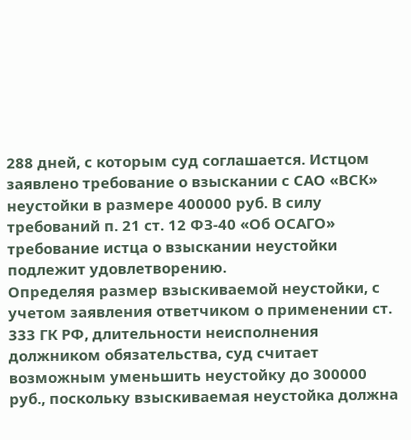288 дней, с которым суд соглашается. Истцом заявлено требование о взыскании с САО «ВСК» неустойки в размере 400000 руб. В силу требований п. 21 ст. 12 ФЗ-40 «Об ОСАГО» требование истца о взыскании неустойки подлежит удовлетворению.
Определяя размер взыскиваемой неустойки, с учетом заявления ответчиком о применении ст. 333 ГК РФ, длительности неисполнения должником обязательства, суд считает возможным уменьшить неустойку до 300000 руб., поскольку взыскиваемая неустойка должна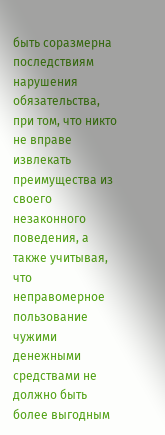быть соразмерна последствиям нарушения обязательства, при том, что никто не вправе извлекать преимущества из своего незаконного поведения, а также учитывая, что неправомерное пользование чужими денежными средствами не должно быть более выгодным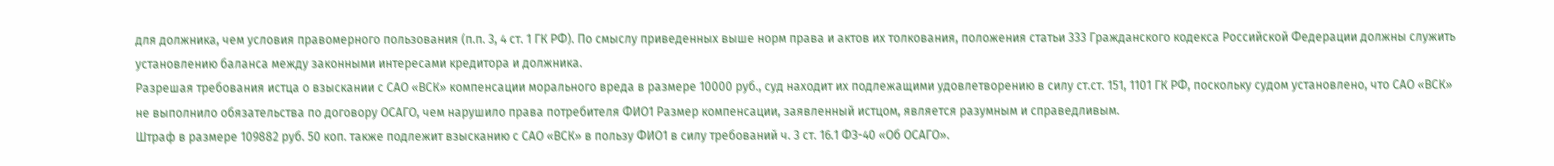для должника, чем условия правомерного пользования (п.п. 3, 4 ст. 1 ГК РФ). По смыслу приведенных выше норм права и актов их толкования, положения статьи 333 Гражданского кодекса Российской Федерации должны служить установлению баланса между законными интересами кредитора и должника.
Разрешая требования истца о взыскании с САО «ВСК» компенсации морального вреда в размере 10000 руб., суд находит их подлежащими удовлетворению в силу ст.ст. 151, 1101 ГК РФ, поскольку судом установлено, что САО «ВСК» не выполнило обязательства по договору ОСАГО, чем нарушило права потребителя ФИО1 Размер компенсации, заявленный истцом, является разумным и справедливым.
Штраф в размере 109882 руб. 50 коп. также подлежит взысканию с САО «ВСК» в пользу ФИО1 в силу требований ч. 3 ст. 16.1 ФЗ-40 «Об ОСАГО».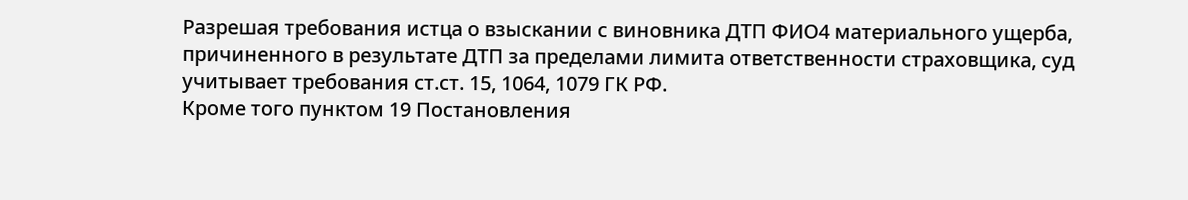Разрешая требования истца о взыскании с виновника ДТП ФИО4 материального ущерба, причиненного в результате ДТП за пределами лимита ответственности страховщика, суд учитывает требования ст.ст. 15, 1064, 1079 ГК РФ.
Кроме того пунктом 19 Постановления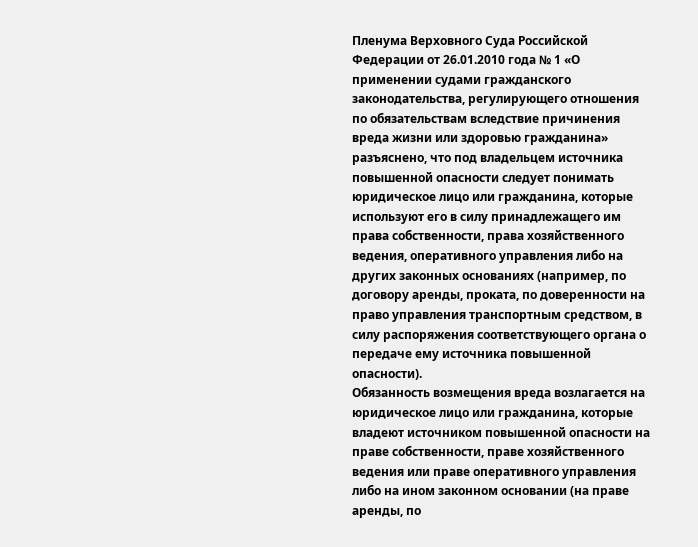Пленума Верховного Суда Российской Федерации от 26.01.2010 года № 1 «О применении судами гражданского законодательства, регулирующего отношения по обязательствам вследствие причинения вреда жизни или здоровью гражданина» разъяснено, что под владельцем источника повышенной опасности следует понимать юридическое лицо или гражданина, которые используют его в силу принадлежащего им права собственности, права хозяйственного ведения, оперативного управления либо на других законных основаниях (например, по договору аренды, проката, по доверенности на право управления транспортным средством, в силу распоряжения соответствующего органа о передаче ему источника повышенной опасности).
Обязанность возмещения вреда возлагается на юридическое лицо или гражданина, которые владеют источником повышенной опасности на праве собственности, праве хозяйственного ведения или праве оперативного управления либо на ином законном основании (на праве аренды, по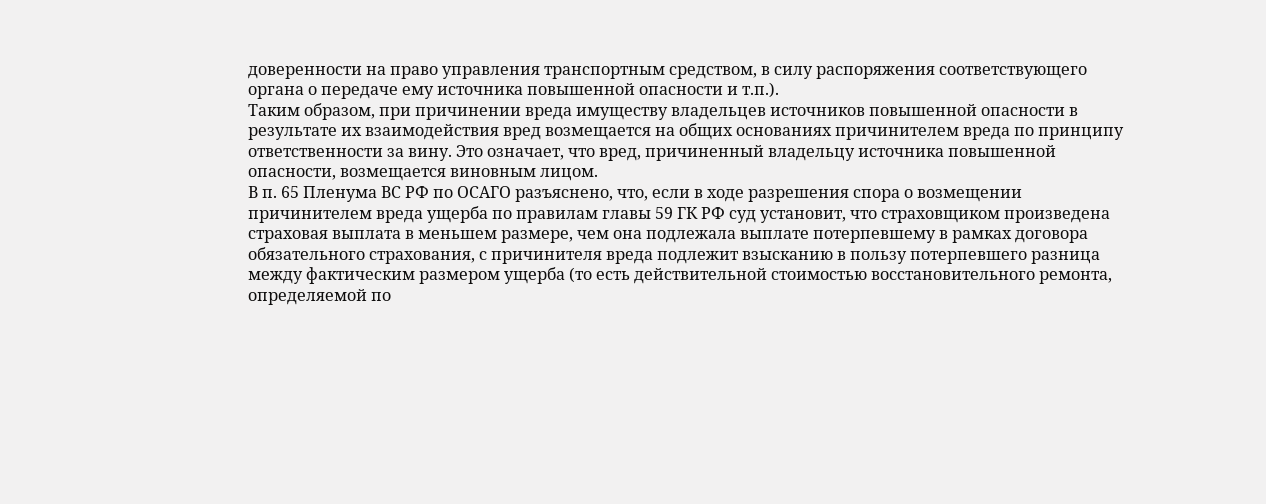доверенности на право управления транспортным средством, в силу распоряжения соответствующего органа о передаче ему источника повышенной опасности и т.п.).
Таким образом, при причинении вреда имуществу владельцев источников повышенной опасности в результате их взаимодействия вред возмещается на общих основаниях причинителем вреда по принципу ответственности за вину. Это означает, что вред, причиненный владельцу источника повышенной опасности, возмещается виновным лицом.
В п. 65 Пленума ВС РФ по ОСАГО разъяснено, что, если в ходе разрешения спора о возмещении причинителем вреда ущерба по правилам главы 59 ГК РФ суд установит, что страховщиком произведена страховая выплата в меньшем размере, чем она подлежала выплате потерпевшему в рамках договора обязательного страхования, с причинителя вреда подлежит взысканию в пользу потерпевшего разница между фактическим размером ущерба (то есть действительной стоимостью восстановительного ремонта, определяемой по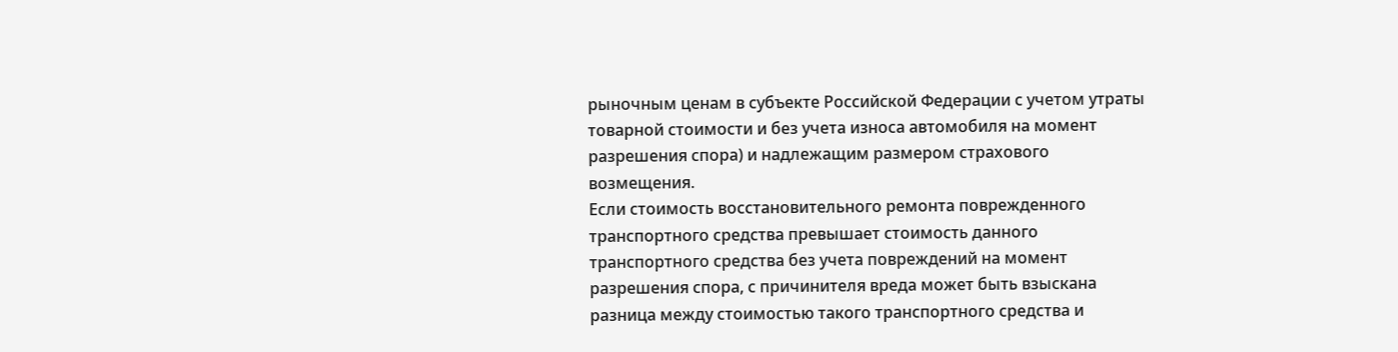рыночным ценам в субъекте Российской Федерации с учетом утраты товарной стоимости и без учета износа автомобиля на момент разрешения спора) и надлежащим размером страхового возмещения.
Если стоимость восстановительного ремонта поврежденного транспортного средства превышает стоимость данного транспортного средства без учета повреждений на момент разрешения спора, с причинителя вреда может быть взыскана разница между стоимостью такого транспортного средства и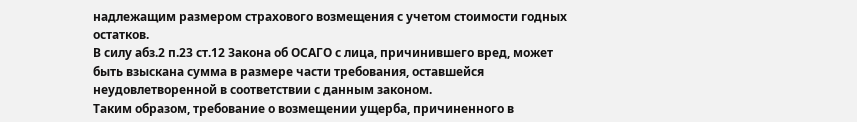надлежащим размером страхового возмещения с учетом стоимости годных остатков.
В силу абз.2 п.23 ст.12 Закона об ОСАГО с лица, причинившего вред, может быть взыскана сумма в размере части требования, оставшейся неудовлетворенной в соответствии с данным законом.
Таким образом, требование о возмещении ущерба, причиненного в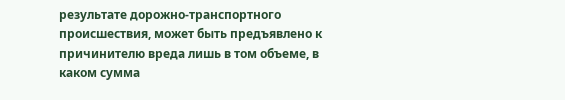результате дорожно-транспортного происшествия, может быть предъявлено к причинителю вреда лишь в том объеме, в каком сумма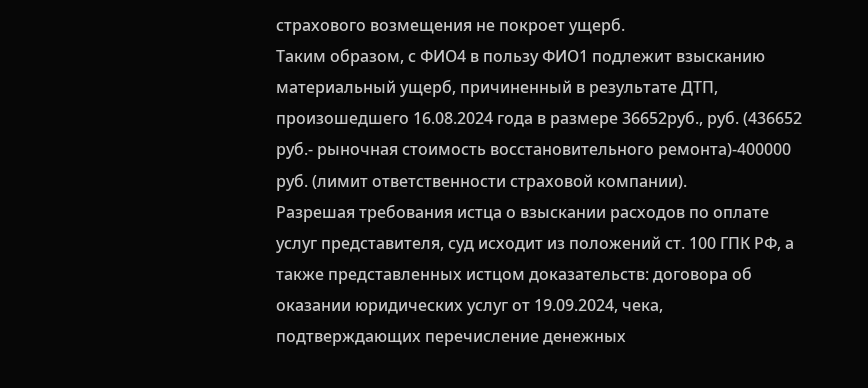страхового возмещения не покроет ущерб.
Таким образом, с ФИО4 в пользу ФИО1 подлежит взысканию материальный ущерб, причиненный в результате ДТП, произошедшего 16.08.2024 года в размере 36652руб., руб. (436652 руб.- рыночная стоимость восстановительного ремонта)-400000 руб. (лимит ответственности страховой компании).
Разрешая требования истца о взыскании расходов по оплате услуг представителя, суд исходит из положений ст. 100 ГПК РФ, а также представленных истцом доказательств: договора об оказании юридических услуг от 19.09.2024, чека, подтверждающих перечисление денежных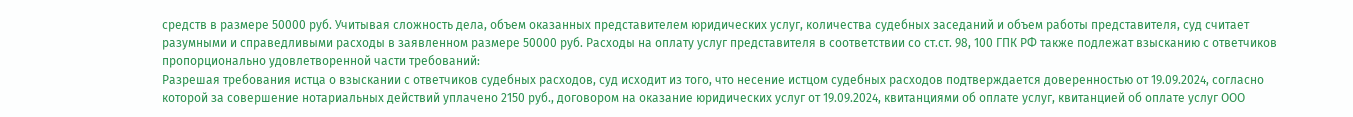средств в размере 50000 руб. Учитывая сложность дела, объем оказанных представителем юридических услуг, количества судебных заседаний и объем работы представителя, суд считает разумными и справедливыми расходы в заявленном размере 50000 руб. Расходы на оплату услуг представителя в соответствии со ст.ст. 98, 100 ГПК РФ также подлежат взысканию с ответчиков пропорционально удовлетворенной части требований:
Разрешая требования истца о взыскании с ответчиков судебных расходов, суд исходит из того, что несение истцом судебных расходов подтверждается доверенностью от 19.09.2024, согласно которой за совершение нотариальных действий уплачено 2150 руб., договором на оказание юридических услуг от 19.09.2024, квитанциями об оплате услуг, квитанцией об оплате услуг ООО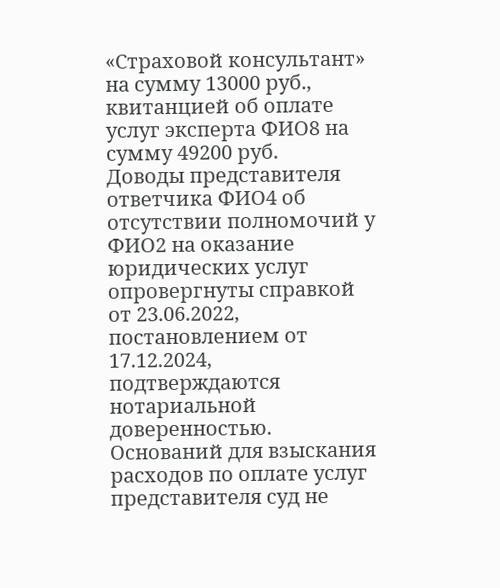«Страховой консультант» на сумму 13000 руб., квитанцией об оплате услуг эксперта ФИО8 на сумму 49200 руб.
Доводы представителя ответчика ФИО4 об отсутствии полномочий у ФИО2 на оказание юридических услуг опровергнуты справкой от 23.06.2022, постановлением от 17.12.2024, подтверждаются нотариальной доверенностью. Оснований для взыскания расходов по оплате услуг представителя суд не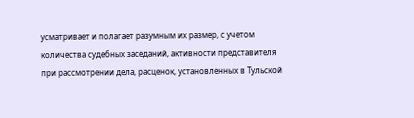усматривает и полагает разумным их размер, с учетом количества судебных заседаний, активности представителя при рассмотрении дела, расценок, установленных в Тульской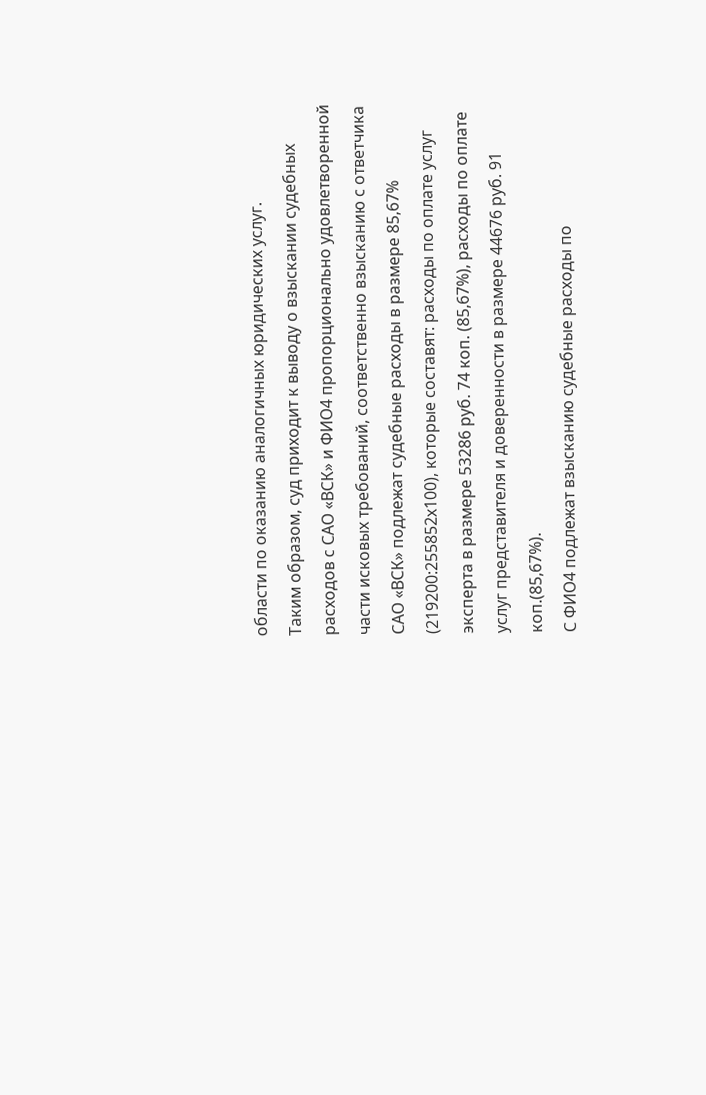области по оказанию аналогичных юридических услуг.
Таким образом, суд приходит к выводу о взыскании судебных расходов с САО «ВСК» и ФИО4 пропорционально удовлетворенной части исковых требований, соответственно взысканию с ответчика САО «ВСК» подлежат судебные расходы в размере 85,67% (219200:255852х100), которые составят: расходы по оплате услуг эксперта в размере 53286 руб. 74 коп. (85,67%), расходы по оплате услуг представителя и доверенности в размере 44676 руб. 91 коп.(85,67%).
С ФИО4 подлежат взысканию судебные расходы по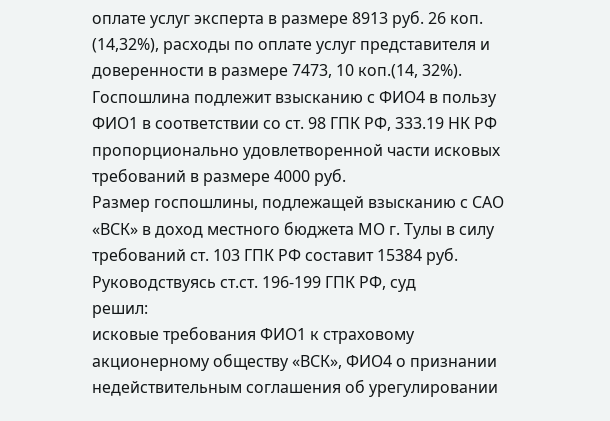оплате услуг эксперта в размере 8913 руб. 26 коп. (14,32%), расходы по оплате услуг представителя и доверенности в размере 7473, 10 коп.(14, 32%).
Госпошлина подлежит взысканию с ФИО4 в пользу ФИО1 в соответствии со ст. 98 ГПК РФ, 333.19 НК РФ пропорционально удовлетворенной части исковых требований в размере 4000 руб.
Размер госпошлины, подлежащей взысканию с САО «ВСК» в доход местного бюджета МО г. Тулы в силу требований ст. 103 ГПК РФ составит 15384 руб.
Руководствуясь ст.ст. 196-199 ГПК РФ, суд
решил:
исковые требования ФИО1 к страховому акционерному обществу «ВСК», ФИО4 о признании недействительным соглашения об урегулировании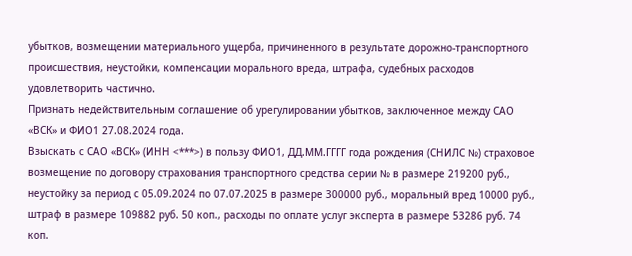убытков, возмещении материального ущерба, причиненного в результате дорожно-транспортного происшествия, неустойки, компенсации морального вреда, штрафа, судебных расходов удовлетворить частично.
Признать недействительным соглашение об урегулировании убытков, заключенное между САО «ВСК» и ФИО1 27.08.2024 года.
Взыскать с САО «ВСК» (ИНН <***>) в пользу ФИО1, ДД.ММ.ГГГГ года рождения (СНИЛС №) страховое возмещение по договору страхования транспортного средства серии № в размере 219200 руб., неустойку за период с 05.09.2024 по 07.07.2025 в размере 300000 руб., моральный вред 10000 руб., штраф в размере 109882 руб. 50 коп., расходы по оплате услуг эксперта в размере 53286 руб. 74 коп.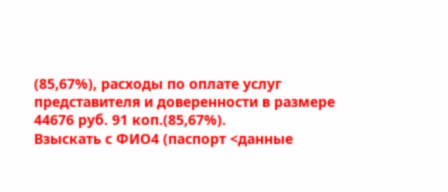(85,67%), расходы по оплате услуг представителя и доверенности в размере 44676 руб. 91 коп.(85,67%).
Взыскать с ФИО4 (паспорт <данные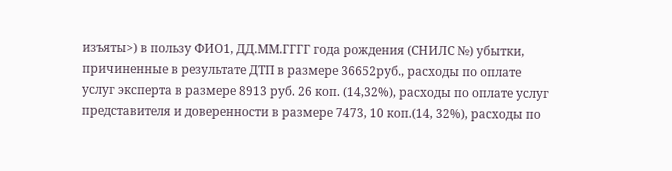изъяты>) в пользу ФИО1, ДД.ММ.ГГГГ года рождения (СНИЛС №) убытки, причиненные в результате ДТП в размере 36652руб., расходы по оплате услуг эксперта в размере 8913 руб. 26 коп. (14,32%), расходы по оплате услуг представителя и доверенности в размере 7473, 10 коп.(14, 32%), расходы по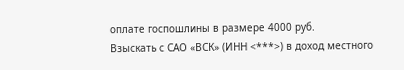оплате госпошлины в размере 4000 руб.
Взыскать с САО «ВСК» (ИНН <***>) в доход местного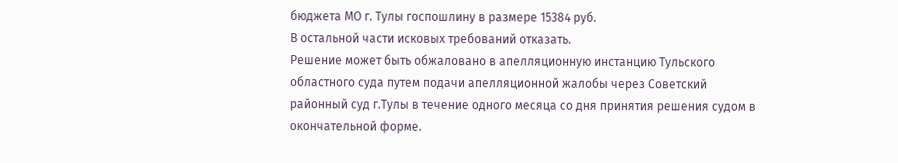бюджета МО г. Тулы госпошлину в размере 15384 руб.
В остальной части исковых требований отказать.
Решение может быть обжаловано в апелляционную инстанцию Тульского областного суда путем подачи апелляционной жалобы через Советский районный суд г.Тулы в течение одного месяца со дня принятия решения судом в окончательной форме.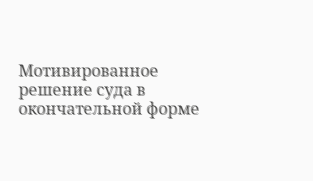Мотивированное решение суда в окончательной форме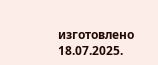изготовлено 18.07.2025.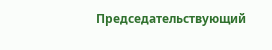Председательствующий